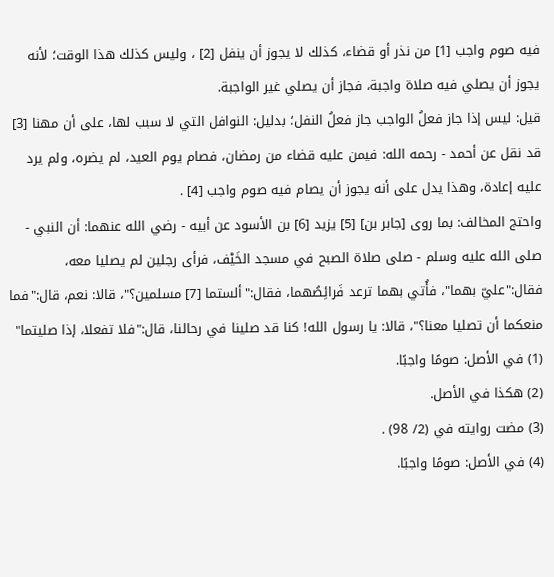فيه صوم واجب [1] من نذر أو قضاء، كذلك لا يجوز أن ينفل [2] ، وليس كذلك هذا الوقت؛ لأنه يجوز أن يصلي فيه صلاة واجبة، فجاز أن يصلي غير الواجبة.
قيل: ليس إذا جاز فعلُ الواجب جاز فعلُ النفل؛ بدليل: النوافل التي لا سبب لها، على أن مهنا [3] قد نقل عن أحمد - رحمه الله: فيمن عليه قضاء من رمضان، فصام يوم العيد، لم يضره، ولم يرد عليه إعادة، وهذا يدل على أنه يجوز أن يصام فيه صوم واجب [4] .
واحتج المخالف: بما روى [جابر بن] [5] يزيد [6] بن الأسود عن أبيه - رضي الله عنهما: أن النبي - صلى الله عليه وسلم - صلى صلاة الصبح في مسجد الخَيْف، فرأى رجلين لم يصليا معه، فقال:"عليّ بهما"، فأُتي بهما ترعد فَرائِصُهما، فقال:"ألستما [7] مسلمين؟"، قالا: نعم، قال:"فما منعكما أن تصليا معنا؟"، قالا: يا رسول الله! كنا قد صلينا في رحالنا، قال:"فلا تفعلا، إذا صليتما"
(1) في الأصل: صومًا واجبًا.
(2) هكذا في الأصل.
(3) مضت روايته في (2/ 98) .
(4) في الأصل: صومًا واجبًا.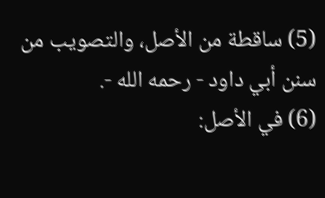(5) ساقطة من الأصل، والتصويب من سنن أبي داود - رحمه الله -.
(6) في الأصل: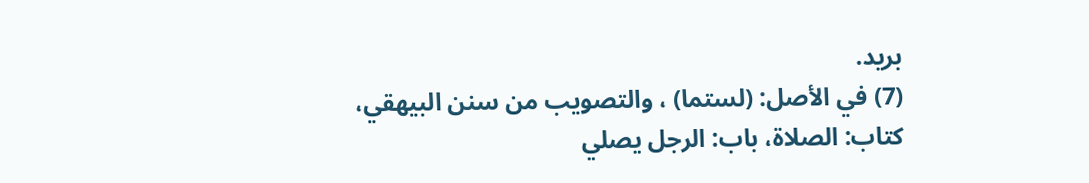بريد.
(7) في الأصل: (لستما) ، والتصويب من سنن البيهقي، كتاب: الصلاة، باب: الرجل يصلي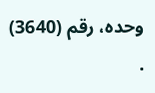وحده، رقم (3640) .